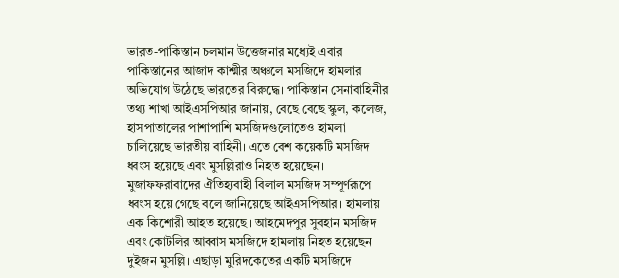ভারত-পাকিস্তান চলমান উত্তেজনার মধ্যেই এবার পাকিস্তানের আজাদ কাশ্মীর অঞ্চলে মসজিদে হামলার অভিযোগ উঠেছে ভারতের বিরুদ্ধে। পাকিস্তান সেনাবাহিনীর তথ্য শাখা আইএসপিআর জানায়, বেছে বেছে স্কুল, কলেজ, হাসপাতালের পাশাপাশি মসজিদগুলোতেও হামলা চালিয়েছে ভারতীয় বাহিনী। এতে বেশ কয়েকটি মসজিদ ধ্বংস হয়েছে এবং মুসল্লিরাও নিহত হয়েছেন।
মুজাফফরাবাদের ঐতিহ্যবাহী বিলাল মসজিদ সম্পূর্ণরূপে ধ্বংস হয়ে গেছে বলে জানিয়েছে আইএসপিআর। হামলায় এক কিশোরী আহত হয়েছে। আহমেদপুর সুবহান মসজিদ এবং কোটলির আব্বাস মসজিদে হামলায় নিহত হয়েছেন দুইজন মুসল্লি। এছাড়া মুরিদকেতের একটি মসজিদে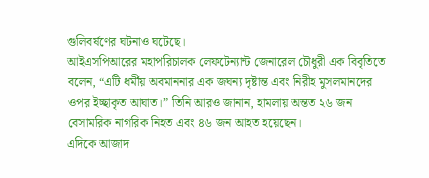গুলিবর্ষণের ঘটনাও ঘটেছে।
আইএসপিআরের মহাপরিচালক লেফটেন্যান্ট জেনারেল চৌধুরী এক বিবৃতিতে বলেন, “এটি ধর্মীয় অবমাননার এক জঘন্য দৃষ্টান্ত এবং নিরীহ মুসলমানদের ওপর ইচ্ছাকৃত আঘাত।” তিনি আরও জানান, হামলায় অন্তত ২৬ জন বেসামরিক নাগরিক নিহত এবং ৪৬ জন আহত হয়েছেন।
এদিকে আজাদ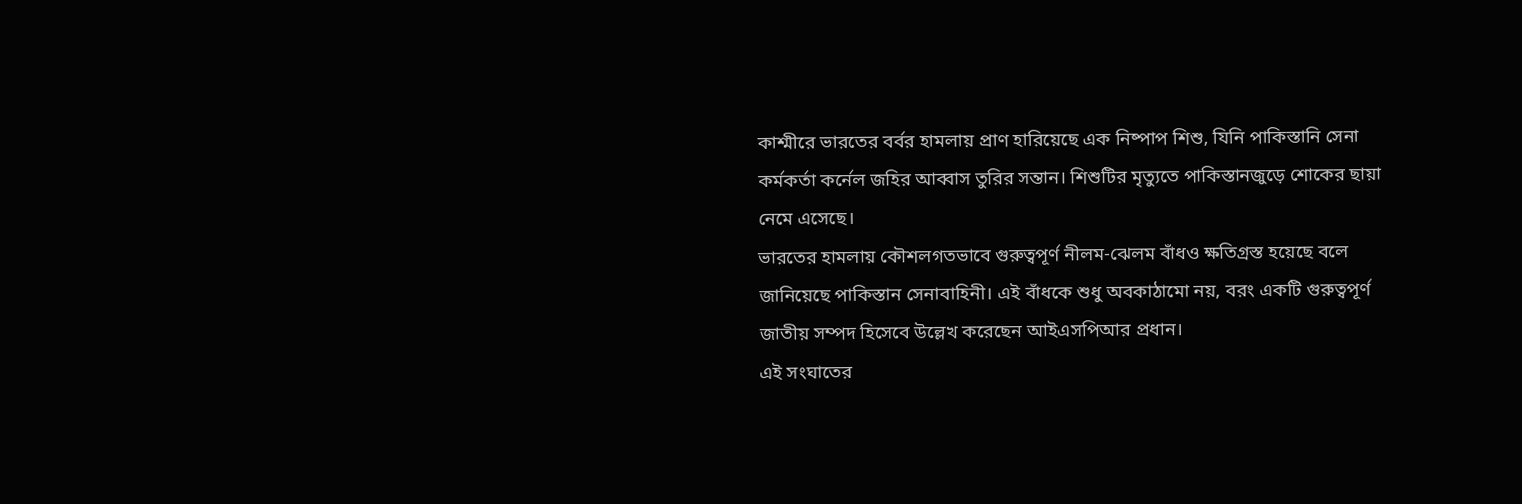কাশ্মীরে ভারতের বর্বর হামলায় প্রাণ হারিয়েছে এক নিষ্পাপ শিশু, যিনি পাকিস্তানি সেনা কর্মকর্তা কর্নেল জহির আব্বাস তুরির সন্তান। শিশুটির মৃত্যুতে পাকিস্তানজুড়ে শোকের ছায়া নেমে এসেছে।
ভারতের হামলায় কৌশলগতভাবে গুরুত্বপূর্ণ নীলম-ঝেলম বাঁধও ক্ষতিগ্রস্ত হয়েছে বলে জানিয়েছে পাকিস্তান সেনাবাহিনী। এই বাঁধকে শুধু অবকাঠামো নয়, বরং একটি গুরুত্বপূর্ণ জাতীয় সম্পদ হিসেবে উল্লেখ করেছেন আইএসপিআর প্রধান।
এই সংঘাতের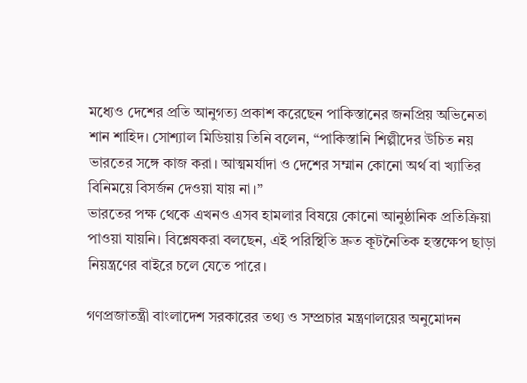মধ্যেও দেশের প্রতি আনুগত্য প্রকাশ করেছেন পাকিস্তানের জনপ্রিয় অভিনেতা শান শাহিদ। সোশ্যাল মিডিয়ায় তিনি বলেন, “পাকিস্তানি শিল্পীদের উচিত নয় ভারতের সঙ্গে কাজ করা। আত্মমর্যাদা ও দেশের সম্মান কোনো অর্থ বা খ্যাতির বিনিময়ে বিসর্জন দেওয়া যায় না।”
ভারতের পক্ষ থেকে এখনও এসব হামলার বিষয়ে কোনো আনুষ্ঠানিক প্রতিক্রিয়া পাওয়া যায়নি। বিশ্লেষকরা বলছেন, এই পরিস্থিতি দ্রুত কূটনৈতিক হস্তক্ষেপ ছাড়া নিয়ন্ত্রণের বাইরে চলে যেতে পারে।

গণপ্রজাতন্ত্রী বাংলাদেশ সরকারের তথ্য ও সম্প্রচার মন্ত্রণালয়ের অনুমোদন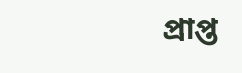প্রাপ্ত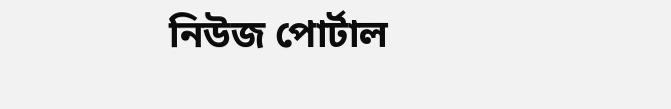নিউজ পোর্টাল